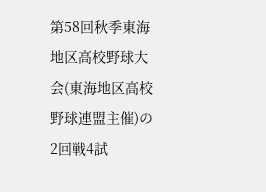第58回秋季東海地区高校野球大会(東海地区高校野球連盟主催)の2回戦4試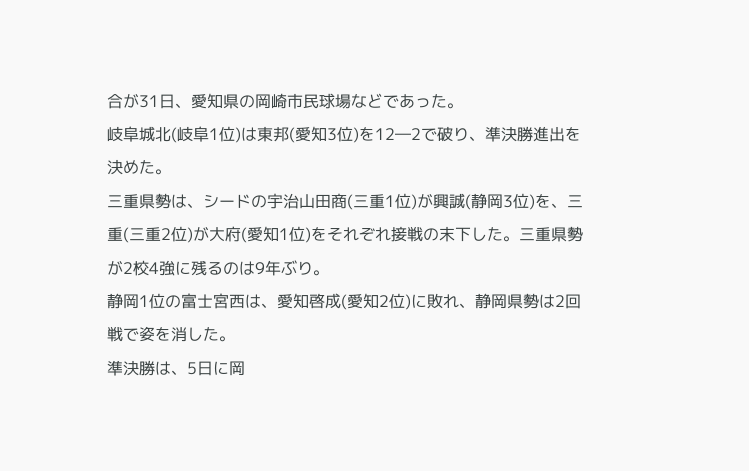合が31日、愛知県の岡崎市民球場などであった。
岐阜城北(岐阜1位)は東邦(愛知3位)を12―2で破り、準決勝進出を決めた。
三重県勢は、シードの宇治山田商(三重1位)が興誠(静岡3位)を、三重(三重2位)が大府(愛知1位)をそれぞれ接戦の末下した。三重県勢が2校4強に残るのは9年ぶり。
静岡1位の富士宮西は、愛知啓成(愛知2位)に敗れ、静岡県勢は2回戦で姿を消した。
準決勝は、5日に岡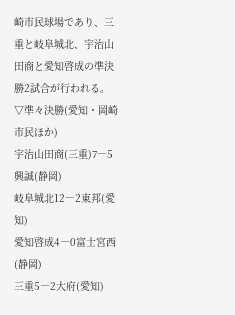崎市民球場であり、三重と岐阜城北、宇治山田商と愛知啓成の準決勝2試合が行われる。
▽準々決勝(愛知・岡崎市民ほか)
宇治山田商(三重)7―5興誠(静岡)
岐阜城北12―2東邦(愛知)
愛知啓成4―0富士宮西(静岡)
三重5―2大府(愛知)